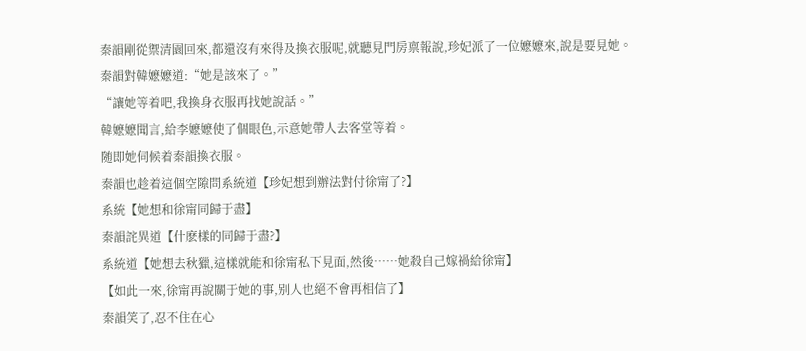秦韻剛從禦清園回來,都還沒有來得及換衣服呢,就聽見門房禀報說,珍妃派了一位嬷嬷來,說是要見她。
秦韻對韓嬷嬷道:“她是該來了。”
“讓她等着吧,我換身衣服再找她說話。”
韓嬷嬷聞言,給李嬷嬷使了個眼色,示意她帶人去客堂等着。
随即她伺候着秦韻換衣服。
秦韻也趁着這個空隙問系統道【珍妃想到辦法對付徐甯了?】
系統【她想和徐甯同歸于盡】
秦韻詫異道【什麽樣的同歸于盡?】
系統道【她想去秋獵,這樣就能和徐甯私下見面,然後……她殺自己嫁禍給徐甯】
【如此一來,徐甯再說關于她的事,别人也絕不會再相信了】
秦韻笑了,忍不住在心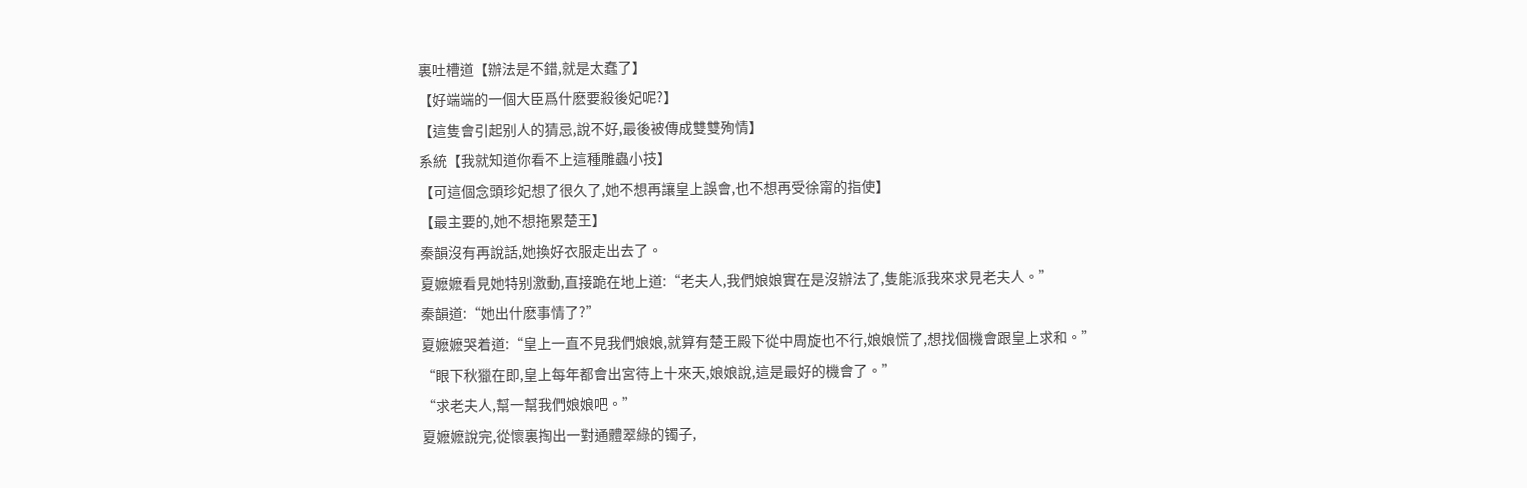裏吐槽道【辦法是不錯,就是太蠢了】
【好端端的一個大臣爲什麽要殺後妃呢?】
【這隻會引起别人的猜忌,說不好,最後被傳成雙雙殉情】
系統【我就知道你看不上這種雕蟲小技】
【可這個念頭珍妃想了很久了,她不想再讓皇上誤會,也不想再受徐甯的指使】
【最主要的,她不想拖累楚王】
秦韻沒有再說話,她換好衣服走出去了。
夏嬷嬷看見她特别激動,直接跪在地上道:“老夫人,我們娘娘實在是沒辦法了,隻能派我來求見老夫人。”
秦韻道:“她出什麽事情了?”
夏嬷嬷哭着道:“皇上一直不見我們娘娘,就算有楚王殿下從中周旋也不行,娘娘慌了,想找個機會跟皇上求和。”
“眼下秋獵在即,皇上每年都會出宮待上十來天,娘娘說,這是最好的機會了。”
“求老夫人,幫一幫我們娘娘吧。”
夏嬷嬷說完,從懷裏掏出一對通體翠綠的镯子,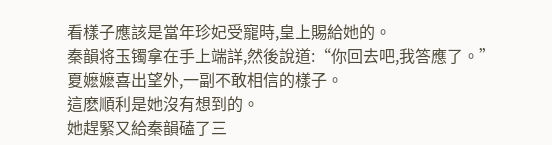看樣子應該是當年珍妃受寵時,皇上賜給她的。
秦韻将玉镯拿在手上端詳,然後說道:“你回去吧,我答應了。”
夏嬷嬷喜出望外,一副不敢相信的樣子。
這麽順利是她沒有想到的。
她趕緊又給秦韻磕了三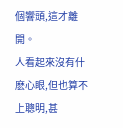個響頭,這才離開。
人看起來沒有什麽心眼,但也算不上聰明,甚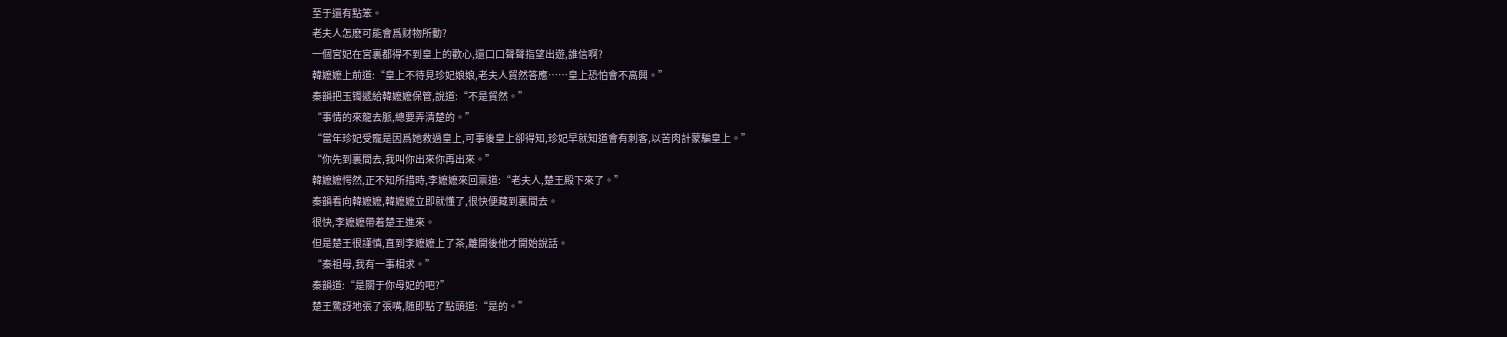至于還有點笨。
老夫人怎麽可能會爲财物所動?
一個宮妃在宮裏都得不到皇上的歡心,還口口聲聲指望出遊,誰信啊?
韓嬷嬷上前道:“皇上不待見珍妃娘娘,老夫人貿然答應……皇上恐怕會不高興。”
秦韻把玉镯遞給韓嬷嬷保管,說道:“不是貿然。”
“事情的來龍去脈,總要弄清楚的。”
“當年珍妃受寵是因爲她救過皇上,可事後皇上卻得知,珍妃早就知道會有刺客,以苦肉計蒙騙皇上。”
“你先到裏間去,我叫你出來你再出來。”
韓嬷嬷愕然,正不知所措時,李嬷嬷來回禀道:“老夫人,楚王殿下來了。”
秦韻看向韓嬷嬷,韓嬷嬷立即就懂了,很快便藏到裏間去。
很快,李嬷嬷帶着楚王進來。
但是楚王很謹慎,直到李嬷嬷上了茶,離開後他才開始說話。
“秦祖母,我有一事相求。”
秦韻道:“是關于你母妃的吧?”
楚王驚訝地張了張嘴,随即點了點頭道:“是的。”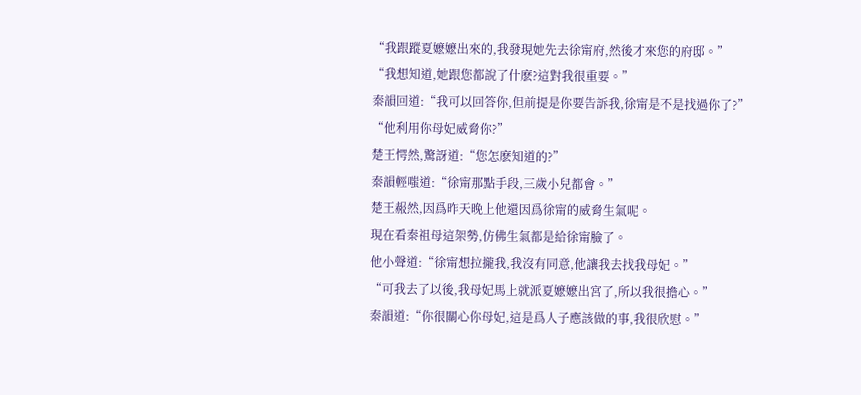“我跟蹤夏嬷嬷出來的,我發現她先去徐甯府,然後才來您的府邸。”
“我想知道,她跟您都說了什麽?這對我很重要。”
秦韻回道:“我可以回答你,但前提是你要告訴我,徐甯是不是找過你了?”
“他利用你母妃威脅你?”
楚王愕然,驚訝道:“您怎麽知道的?”
秦韻輕嗤道:“徐甯那點手段,三歲小兒都會。”
楚王赧然,因爲昨天晚上他還因爲徐甯的威脅生氣呢。
現在看秦祖母這架勢,仿佛生氣都是給徐甯臉了。
他小聲道:“徐甯想拉攏我,我沒有同意,他讓我去找我母妃。”
“可我去了以後,我母妃馬上就派夏嬷嬷出宮了,所以我很擔心。”
秦韻道:“你很關心你母妃,這是爲人子應該做的事,我很欣慰。”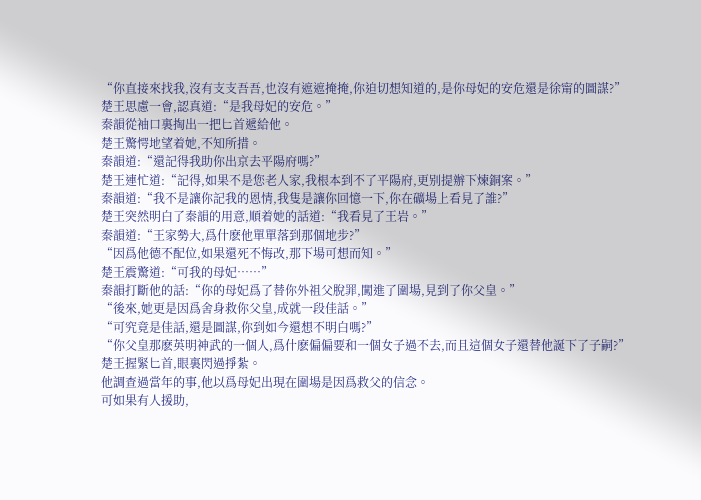“你直接來找我,沒有支支吾吾,也沒有遮遮掩掩,你迫切想知道的,是你母妃的安危還是徐甯的圖謀?”
楚王思慮一會,認真道:“是我母妃的安危。”
秦韻從袖口裏掏出一把匕首遞給他。
楚王驚愕地望着她,不知所措。
秦韻道:“還記得我助你出京去平陽府嗎?”
楚王連忙道:“記得,如果不是您老人家,我根本到不了平陽府,更别提辦下煉銅案。”
秦韻道:“我不是讓你記我的恩情,我隻是讓你回憶一下,你在礦場上看見了誰?”
楚王突然明白了秦韻的用意,順着她的話道:“我看見了王岩。”
秦韻道:“王家勢大,爲什麽他單單落到那個地步?”
“因爲他德不配位,如果還死不悔改,那下場可想而知。”
楚王震驚道:“可我的母妃……”
秦韻打斷他的話:“你的母妃爲了替你外祖父脫罪,闖進了圍場,見到了你父皇。”
“後來,她更是因爲舍身救你父皇,成就一段佳話。”
“可究竟是佳話,還是圖謀,你到如今還想不明白嗎?”
“你父皇那麽英明神武的一個人,爲什麽偏偏要和一個女子過不去,而且這個女子還替他誕下了子嗣?”
楚王握緊匕首,眼裏閃過掙紮。
他調查過當年的事,他以爲母妃出現在圍場是因爲救父的信念。
可如果有人援助,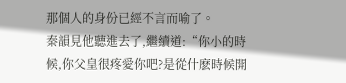那個人的身份已經不言而喻了。
秦韻見他聽進去了,繼續道:“你小的時候,你父皇很疼愛你吧?是從什麽時候開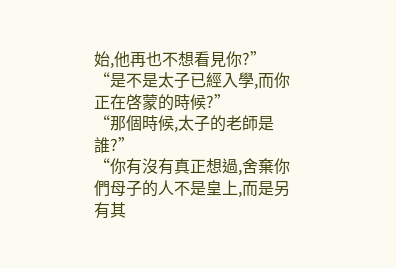始,他再也不想看見你?”
“是不是太子已經入學,而你正在啓蒙的時候?”
“那個時候,太子的老師是誰?”
“你有沒有真正想過,舍棄你們母子的人不是皇上,而是另有其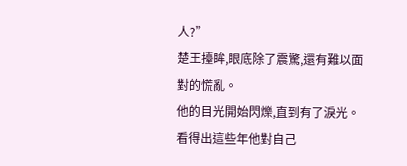人?”
楚王擡眸,眼底除了震驚,還有難以面對的慌亂。
他的目光開始閃爍,直到有了淚光。
看得出這些年他對自己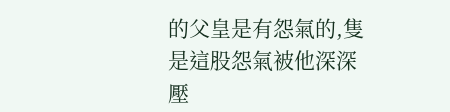的父皇是有怨氣的,隻是這股怨氣被他深深壓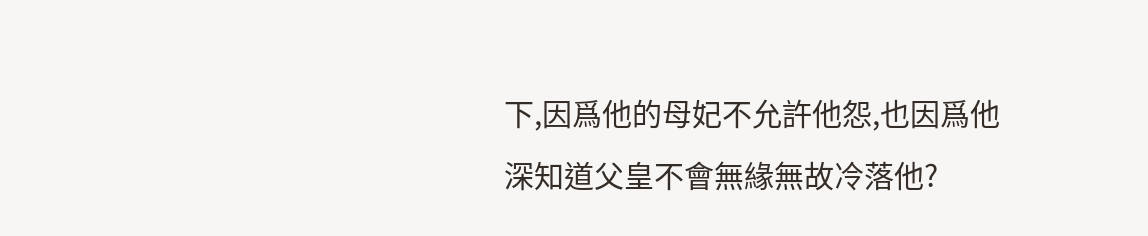下,因爲他的母妃不允許他怨,也因爲他深知道父皇不會無緣無故冷落他?